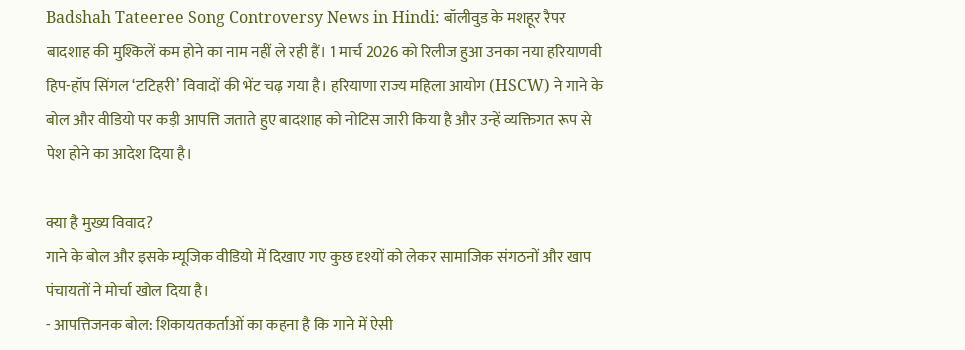Badshah Tateeree Song Controversy News in Hindi: बॉलीवुड के मशहूर रैपर बादशाह की मुश्किलें कम होने का नाम नहीं ले रही हैं। 1 मार्च 2026 को रिलीज हुआ उनका नया हरियाणवी हिप-हॉप सिंगल ‘टटिहरी’ विवादों की भेंट चढ़ गया है। हरियाणा राज्य महिला आयोग (HSCW) ने गाने के बोल और वीडियो पर कड़ी आपत्ति जताते हुए बादशाह को नोटिस जारी किया है और उन्हें व्यक्तिगत रूप से पेश होने का आदेश दिया है।

क्या है मुख्य विवाद?
गाने के बोल और इसके म्यूजिक वीडियो में दिखाए गए कुछ दृश्यों को लेकर सामाजिक संगठनों और खाप पंचायतों ने मोर्चा खोल दिया है।
- आपत्तिजनक बोल: शिकायतकर्ताओं का कहना है कि गाने में ऐसी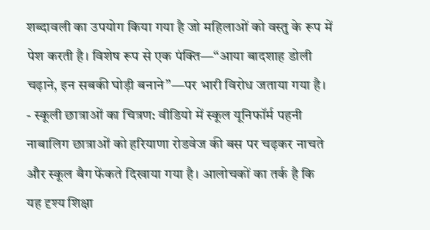शब्दावली का उपयोग किया गया है जो महिलाओं को वस्तु के रूप में पेश करती है। विशेष रूप से एक पंक्ति—“आया बादशाह डोली चढ़ाने, इन सबकी घोड़ी बनाने”—पर भारी विरोध जताया गया है।
- स्कूली छात्राओं का चित्रण: वीडियो में स्कूल यूनिफॉर्म पहनी नाबालिग छात्राओं को हरियाणा रोडवेज की बस पर चढ़कर नाचते और स्कूल बैग फेंकते दिखाया गया है। आलोचकों का तर्क है कि यह दृश्य शिक्षा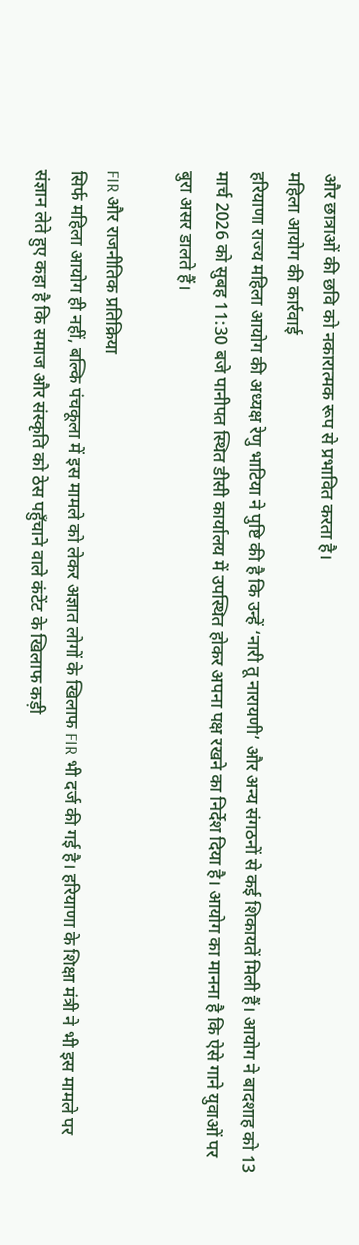और छात्राओं की छवि को नकारात्मक रूप से प्रभावित करता है।
महिला आयोग की कार्रवाई
हरियाणा राज्य महिला आयोग की अध्यक्ष रेणु भाटिया ने पुष्टि की है कि उन्हें ‘नारी तू नारायणी’ और अन्य संगठनों से कई शिकायतें मिली हैं। आयोग ने बादशाह को 13 मार्च 2026 को सुबह 11:30 बजे पानीपत स्थित डीसी कार्यालय में उपस्थित होकर अपना पक्ष रखने का निर्देश दिया है। आयोग का मानना है कि ऐसे गाने युवाओं पर बुरा असर डालते हैं।

FIR और राजनीतिक प्रतिक्रिया
सिर्फ महिला आयोग ही नहीं, बल्कि पंचकूला में इस मामले को लेकर अज्ञात लोगों के खिलाफ FIR भी दर्ज की गई है। हरियाणा के शिक्षा मंत्री ने भी इस मामले पर संज्ञान लेते हुए कहा है कि समाज और संस्कृति को ठेस पहुँचाने वाले कंटेंट के खिलाफ कड़ी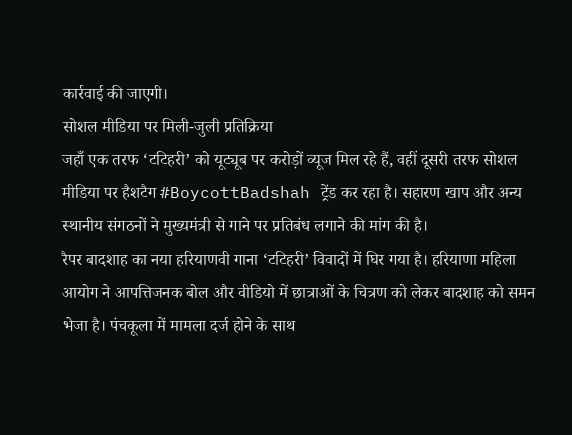कार्रवाई की जाएगी।
सोशल मीडिया पर मिली-जुली प्रतिक्रिया
जहाँ एक तरफ ‘टटिहरी’ को यूट्यूब पर करोड़ों व्यूज मिल रहे हैं, वहीं दूसरी तरफ सोशल मीडिया पर हैशटैग #BoycottBadshah ट्रेंड कर रहा है। सहारण खाप और अन्य स्थानीय संगठनों ने मुख्यमंत्री से गाने पर प्रतिबंध लगाने की मांग की है।
रैपर बादशाह का नया हरियाणवी गाना ‘टटिहरी’ विवादों में घिर गया है। हरियाणा महिला आयोग ने आपत्तिजनक बोल और वीडियो में छात्राओं के चित्रण को लेकर बादशाह को समन भेजा है। पंचकूला में मामला दर्ज होने के साथ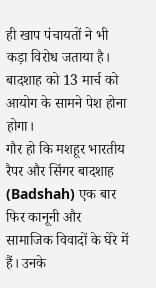ही खाप पंचायतों ने भी कड़ा विरोध जताया है। बादशाह को 13 मार्च को आयोग के सामने पेश होना होगा।
गौर हो कि मशहूर भारतीय रैपर और सिंगर बादशाह (Badshah) एक बार फिर कानूनी और सामाजिक विवादों के घेरे में हैं। उनके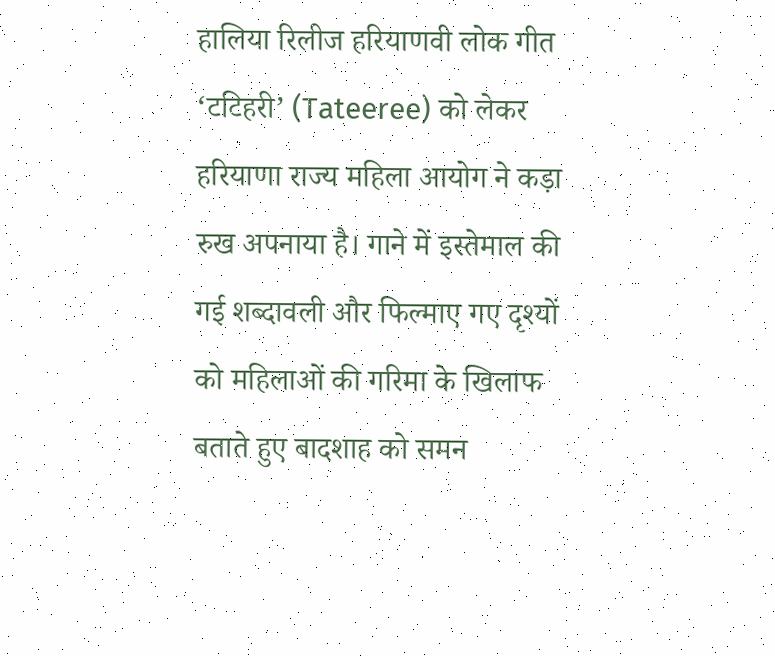हालिया रिलीज हरियाणवी लोक गीत ‘टटिहरी’ (Tateeree) को लेकर हरियाणा राज्य महिला आयोग ने कड़ा रुख अपनाया है। गाने में इस्तेमाल की गई शब्दावली और फिल्माए गए दृश्यों को महिलाओं की गरिमा के खिलाफ बताते हुए बादशाह को समन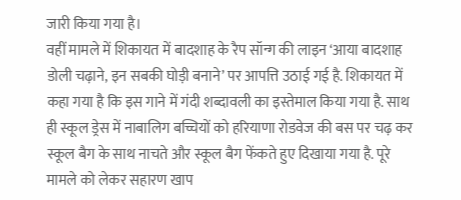जारी किया गया है।
वहीं मामले में शिकायत में बादशाह के रैप सॉन्ग की लाइन ‘आया बादशाह डोली चढ़ाने, इन सबकी घोड़ी बनाने’ पर आपत्ति उठाई गई है. शिकायत में कहा गया है कि इस गाने में गंदी शब्दावली का इस्तेमाल किया गया है. साथ ही स्कूल ड्रेस में नाबालिग बच्चियों को हरियाणा रोडवेज की बस पर चढ़ कर स्कूल बैग के साथ नाचते और स्कूल बैग फेंकते हुए दिखाया गया है. पूरे मामले को लेकर सहारण खाप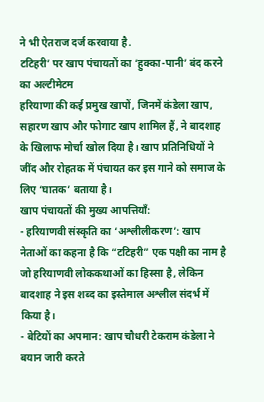ने भी ऐतराज दर्ज करवाया है.
टटिहरी’ पर खाप पंचायतों का ‘हुक्का-पानी’ बंद करने का अल्टीमेटम
हरियाणा की कई प्रमुख खापों, जिनमें कंडेला खाप, सहारण खाप और फोगाट खाप शामिल हैं, ने बादशाह के खिलाफ मोर्चा खोल दिया है। खाप प्रतिनिधियों ने जींद और रोहतक में पंचायत कर इस गाने को समाज के लिए ‘घातक’ बताया है।
खाप पंचायतों की मुख्य आपत्तियाँ:
- हरियाणवी संस्कृति का ‘अश्लीलीकरण’: खाप नेताओं का कहना है कि “टटिहरी” एक पक्षी का नाम है जो हरियाणवी लोककथाओं का हिस्सा है, लेकिन बादशाह ने इस शब्द का इस्तेमाल अश्लील संदर्भ में किया है।
- बेटियों का अपमान: खाप चौधरी टेकराम कंडेला ने बयान जारी करते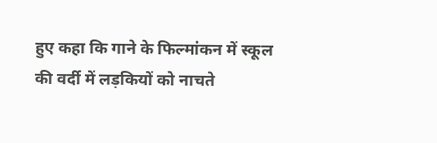हुए कहा कि गाने के फिल्मांकन में स्कूल की वर्दी में लड़कियों को नाचते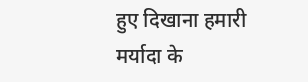हुए दिखाना हमारी मर्यादा के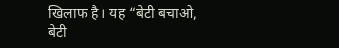खिलाफ है। यह “बेटी बचाओ, बेटी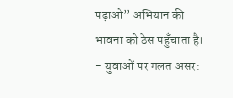पढ़ाओ” अभियान की भावना को ठेस पहुँचाता है।
- युवाओं पर गलत असर: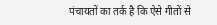पंचायतों का तर्क है कि ऐसे गीतों से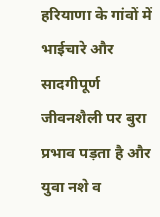हरियाणा के गांवों में भाईचारे और सादगीपूर्ण जीवनशैली पर बुरा प्रभाव पड़ता है और युवा नशे व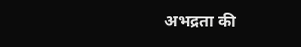अभद्रता की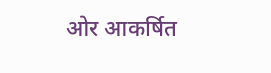ओर आकर्षित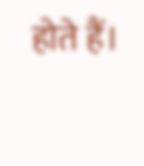होते हैं।